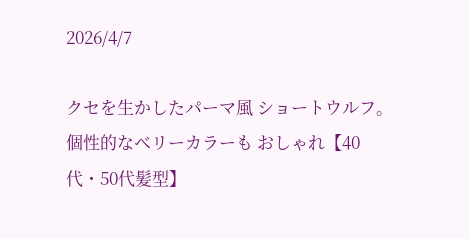2026/4/7

クセを生かしたパーマ風 ショートウルフ。 個性的なベリーカラーも おしゃれ【40代・50代髪型】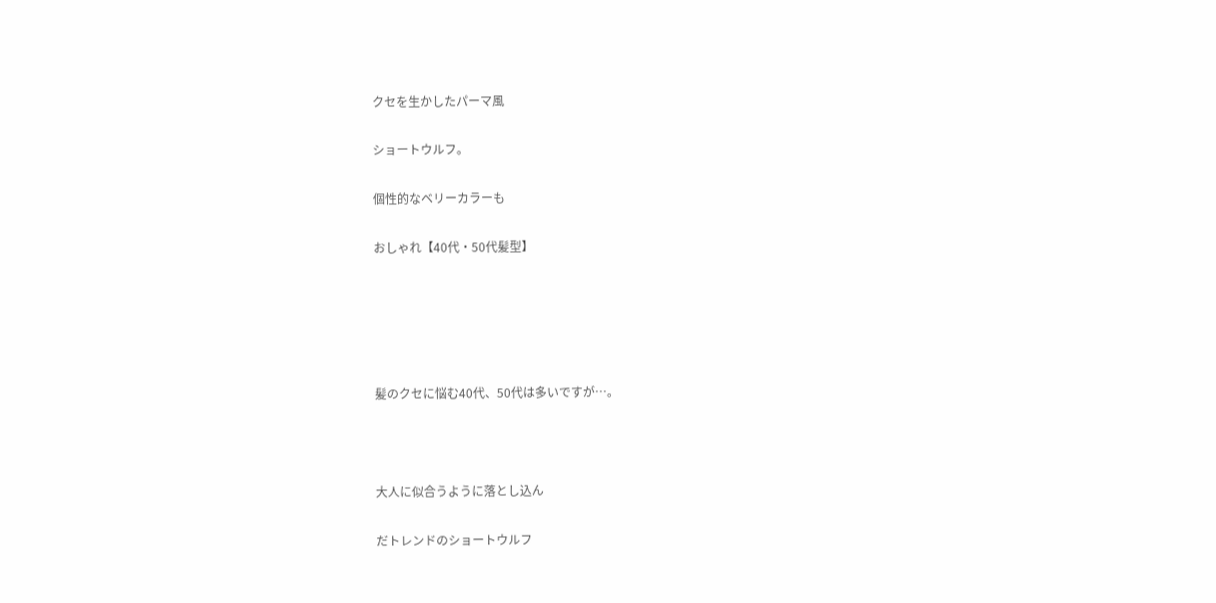クセを生かしたパーマ風

ショートウルフ。

個性的なベリーカラーも

おしゃれ【40代・50代髪型】





髪のクセに悩む40代、50代は多いですが…。



大人に似合うように落とし込ん

だトレンドのショートウルフ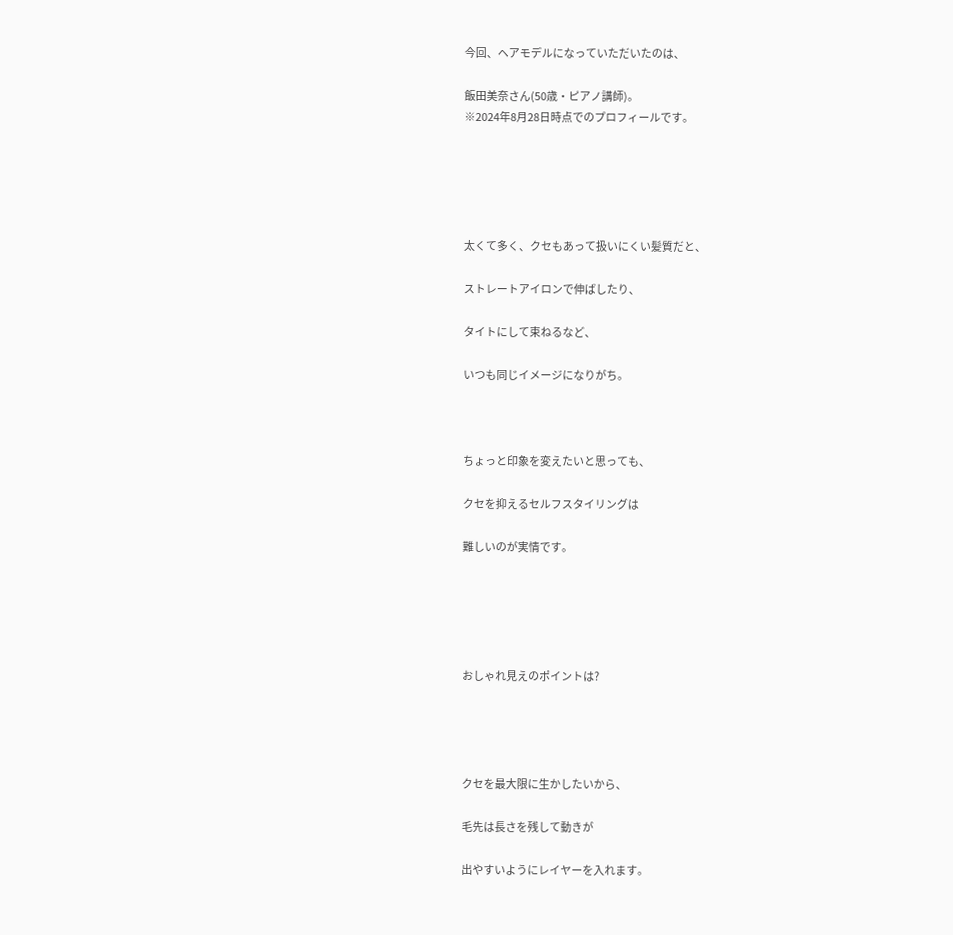今回、ヘアモデルになっていただいたのは、

飯田美奈さん(50歳・ピアノ講師)。
※2024年8月28日時点でのプロフィールです。





太くて多く、クセもあって扱いにくい髪質だと、

ストレートアイロンで伸ばしたり、

タイトにして束ねるなど、

いつも同じイメージになりがち。



ちょっと印象を変えたいと思っても、

クセを抑えるセルフスタイリングは

難しいのが実情です。





おしゃれ見えのポイントは?




クセを最大限に生かしたいから、

毛先は長さを残して動きが

出やすいようにレイヤーを入れます。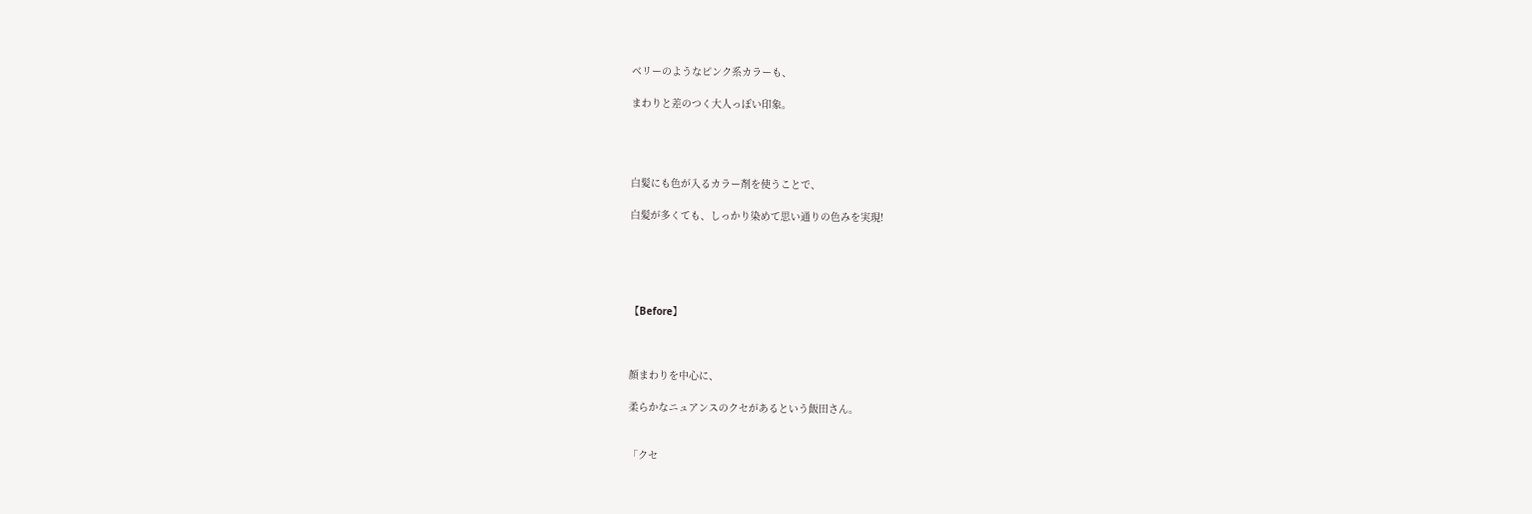ベリーのようなピンク系カラーも、

まわりと差のつく大人っぽい印象。




白髪にも色が入るカラー剤を使うことで、

白髪が多くても、しっかり染めて思い通りの色みを実現!





【Before】



顔まわりを中心に、

柔らかなニュアンスのクセがあるという飯田さん。


「クセ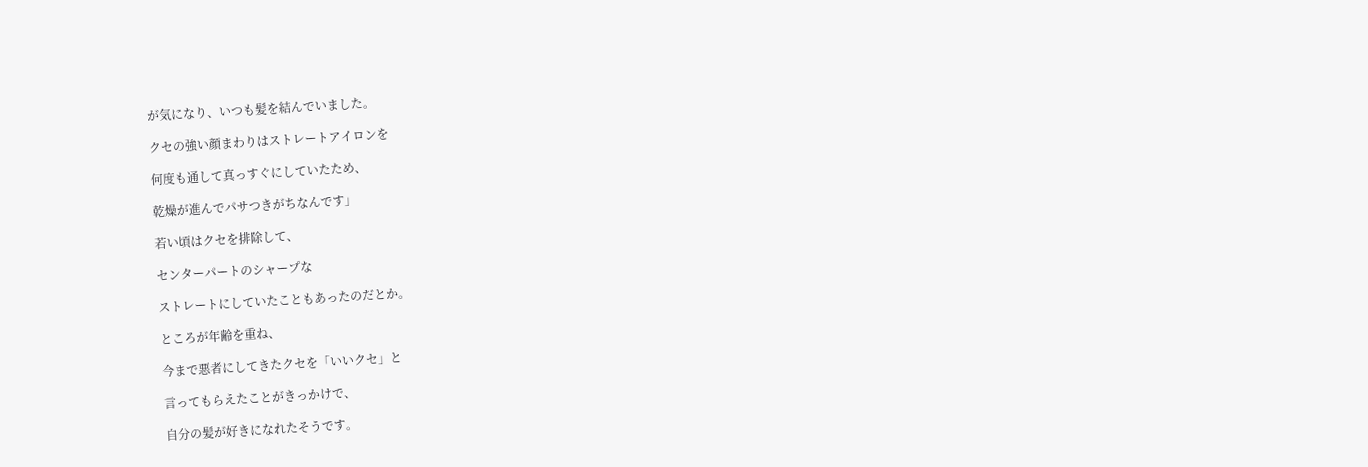が気になり、いつも髪を結んでいました。

クセの強い顔まわりはストレートアイロンを

何度も通して真っすぐにしていたため、

乾燥が進んでパサつきがちなんです」

若い頃はクセを排除して、

センターパートのシャープな

ストレートにしていたこともあったのだとか。

ところが年齢を重ね、

今まで悪者にしてきたクセを「いいクセ」と

言ってもらえたことがきっかけで、

自分の髪が好きになれたそうです。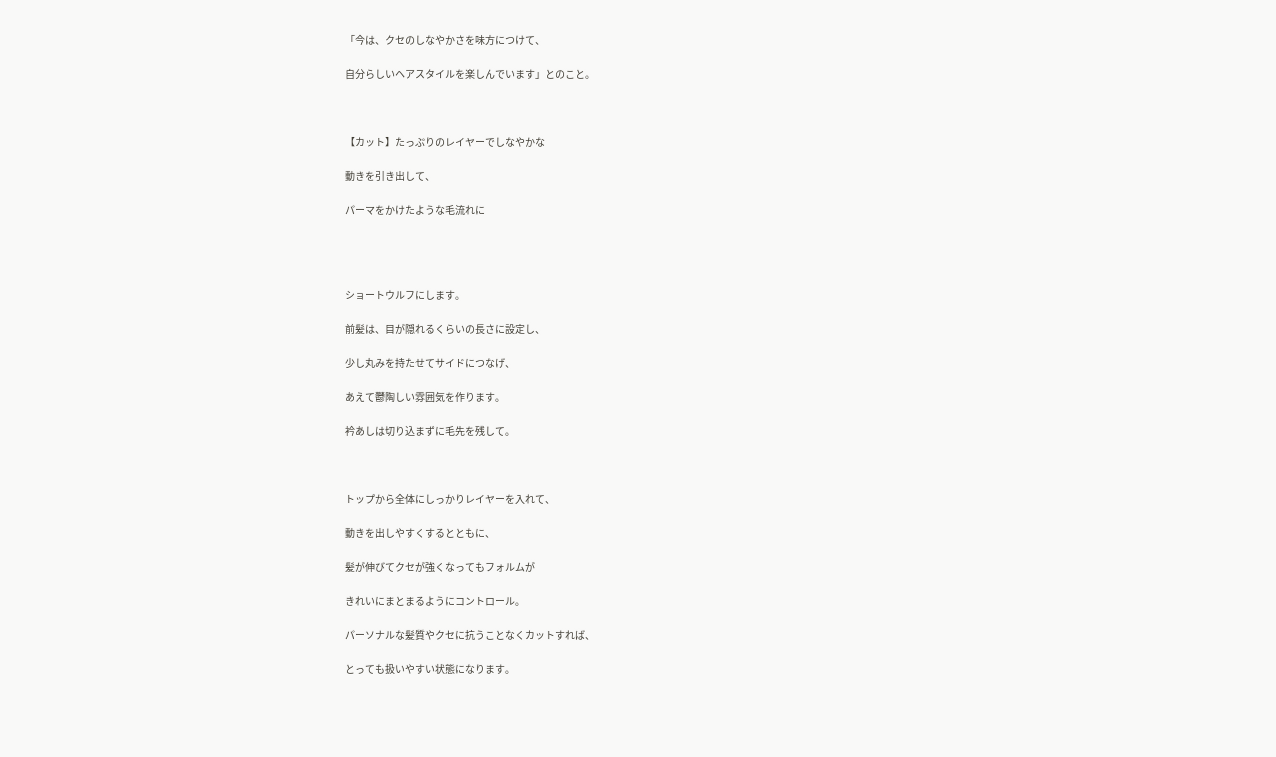「今は、クセのしなやかさを味方につけて、

自分らしいヘアスタイルを楽しんでいます」とのこと。



【カット】たっぷりのレイヤーでしなやかな

動きを引き出して、

パーマをかけたような毛流れに




ショートウルフにします。

前髪は、目が隠れるくらいの長さに設定し、

少し丸みを持たせてサイドにつなげ、

あえて鬱陶しい雰囲気を作ります。

衿あしは切り込まずに毛先を残して。



トップから全体にしっかりレイヤーを入れて、

動きを出しやすくするとともに、

髪が伸びてクセが強くなってもフォルムが

きれいにまとまるようにコントロール。

パーソナルな髪質やクセに抗うことなくカットすれば、

とっても扱いやすい状態になります。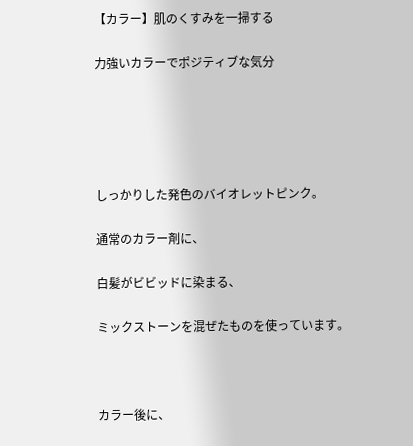【カラー】肌のくすみを一掃する

力強いカラーでポジティブな気分





しっかりした発色のバイオレットピンク。

通常のカラー剤に、

白髪がビビッドに染まる、

ミックストーンを混ぜたものを使っています。



カラー後に、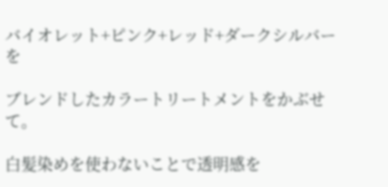バイオレット+ピンク+レッド+ダークシルバーを

ブレンドしたカラートリートメントをかぶせて。

白髪染めを使わないことで透明感を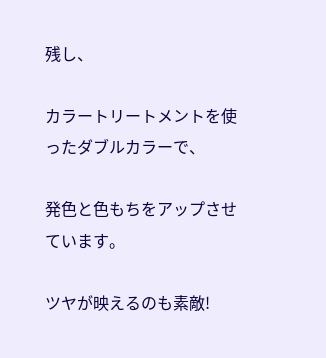残し、

カラートリートメントを使ったダブルカラーで、

発色と色もちをアップさせています。

ツヤが映えるのも素敵!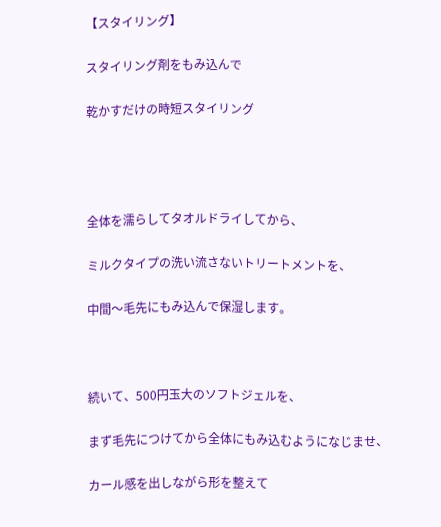【スタイリング】

スタイリング剤をもみ込んで

乾かすだけの時短スタイリング




全体を濡らしてタオルドライしてから、

ミルクタイプの洗い流さないトリートメントを、

中間〜毛先にもみ込んで保湿します。



続いて、500円玉大のソフトジェルを、

まず毛先につけてから全体にもみ込むようになじませ、

カール感を出しながら形を整えて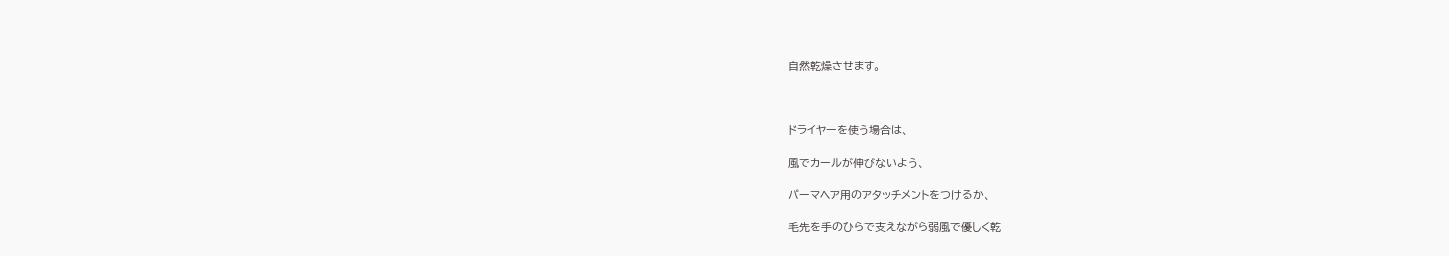自然乾燥させます。



ドライヤーを使う場合は、

風でカールが伸びないよう、

パーマヘア用のアタッチメントをつけるか、

毛先を手のひらで支えながら弱風で優しく乾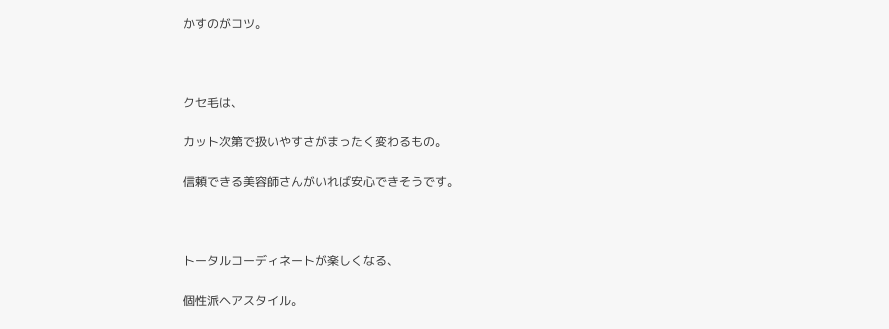かすのがコツ。



クセ毛は、

カット次第で扱いやすさがまったく変わるもの。

信頼できる美容師さんがいれば安心できそうです。



トータルコーディネートが楽しくなる、

個性派ヘアスタイル。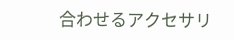合わせるアクセサリ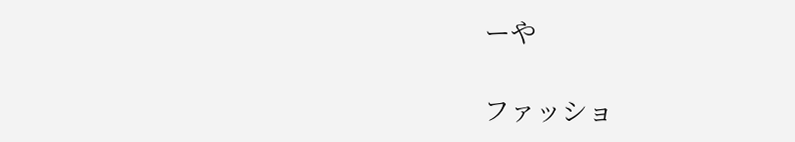ーや

ファッショ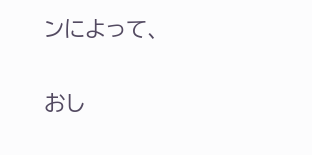ンによって、

おし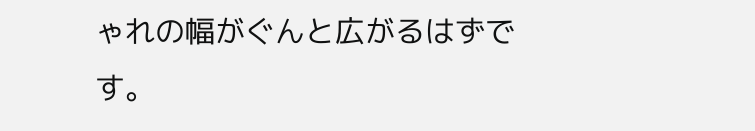ゃれの幅がぐんと広がるはずです。